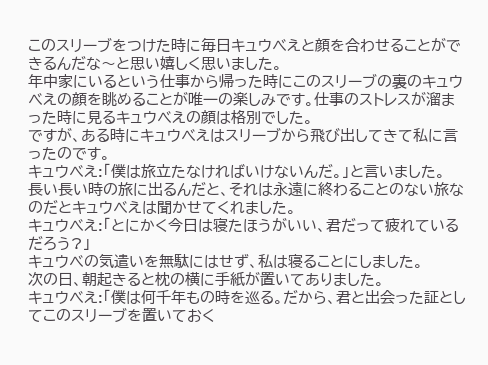このスリーブをつけた時に毎日キュウべえと顔を合わせることができるんだな〜と思い嬉しく思いました。
年中家にいるという仕事から帰った時にこのスリーブの裏のキュウべえの顔を眺めることが唯一の楽しみです。仕事のストレスが溜まった時に見るキュウべえの顔は格別でした。
ですが、ある時にキュウべえはスリーブから飛び出してきて私に言ったのです。
キュウべえ:「僕は旅立たなければいけないんだ。」と言いました。
長い長い時の旅に出るんだと、それは永遠に終わることのない旅なのだとキュウべえは聞かせてくれました。
キュウべえ:「とにかく今日は寝たほうがいい、君だって疲れているだろう?」
キュウべの気遣いを無駄にはせず、私は寝ることにしました。
次の日、朝起きると枕の横に手紙が置いてありました。
キュウべえ:「僕は何千年もの時を巡る。だから、君と出会った証としてこのスリーブを置いておく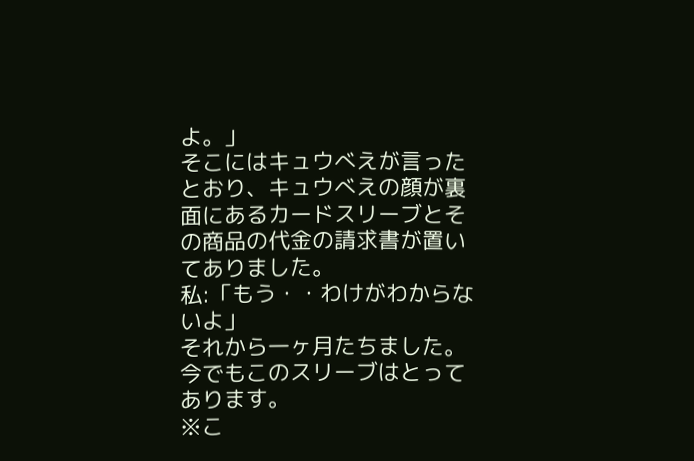よ。」
そこにはキュウべえが言ったとおり、キュウべえの顔が裏面にあるカードスリーブとその商品の代金の請求書が置いてありました。
私:「もう・・わけがわからないよ」
それから一ヶ月たちました。
今でもこのスリーブはとってあります。
※こ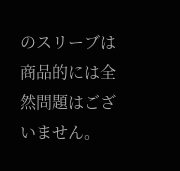のスリーブは商品的には全然問題はございません。